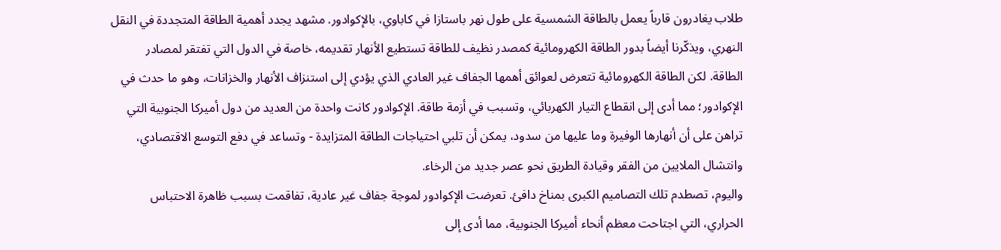طلاب يغادرون قارباً يعمل بالطاقة الشمسية على طول نهر باستازا في كاباوي، بالإكوادور. مشهد يجدد أهمية الطاقة المتجددة في النقل النهري، ويذكّرنا أيضاً بدور الطاقة الكهرومائية كمصدر نظيف للطاقة تستطيع الأنهار تقديمه، خاصة في الدول التي تفتقر لمصادر الطاقة. لكن الطاقة الكهرومائية تتعرض لعوائق أهمها الجفاف غير العادي الذي يؤدي إلى استنزاف الأنهار والخزانات، وهو ما حدث في الإكوادور؛ مما أدى إلى انقطاع التيار الكهربائي، وتسبب في أزمة طاقة. الإكوادور كانت واحدة من العديد من دول أميركا الجنوبية التي تراهن على أن أنهارها الوفيرة وما عليها من سدود، يمكن أن تلبي احتياجات الطاقة المتزايدة - وتساعد في دفع التوسع الاقتصادي، وانتشال الملايين من الفقر وقيادة الطريق نحو عصر جديد من الرخاء.
واليوم، تصطدم تلك التصاميم الكبرى بمناخ دافئ. تعرضت الإكوادور لموجة جفاف غير عادية، تفاقمت بسبب ظاهرة الاحتباس الحراري، التي اجتاحت معظم أنحاء أميركا الجنوبية، مما أدى إلى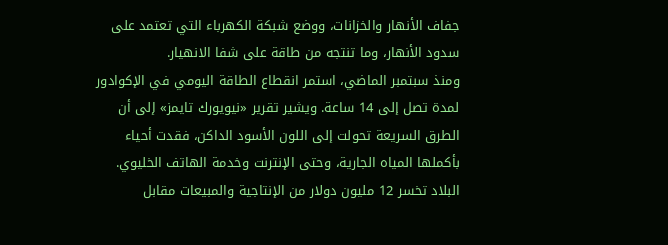جفاف الأنهار والخزانات، ووضع شبكة الكهرباء التي تعتمد على سدود الأنهار، وما تنتجه من طاقة على شفا الانهيار.
ومنذ سبتمبر الماضي، استمر انقطاع الطاقة اليومي في الإكوادور لمدة تصل إلى 14 ساعة. ويشير تقرير «نيويورك تايمز» إلى أن الطرق السريعة تحولت إلى اللون الأسود الداكن، فقدت أحياء بأكملها المياه الجارية، وحتى الإنترنت وخدمة الهاتف الخليوي. البلاد تخسر 12 مليون دولار من الإنتاجية والمبيعات مقابل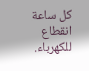كل ساعة انقطاع للكهرباء.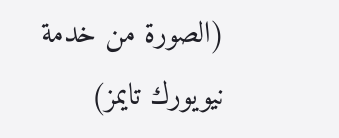(الصورة من خدمة نيويورك تايمز)